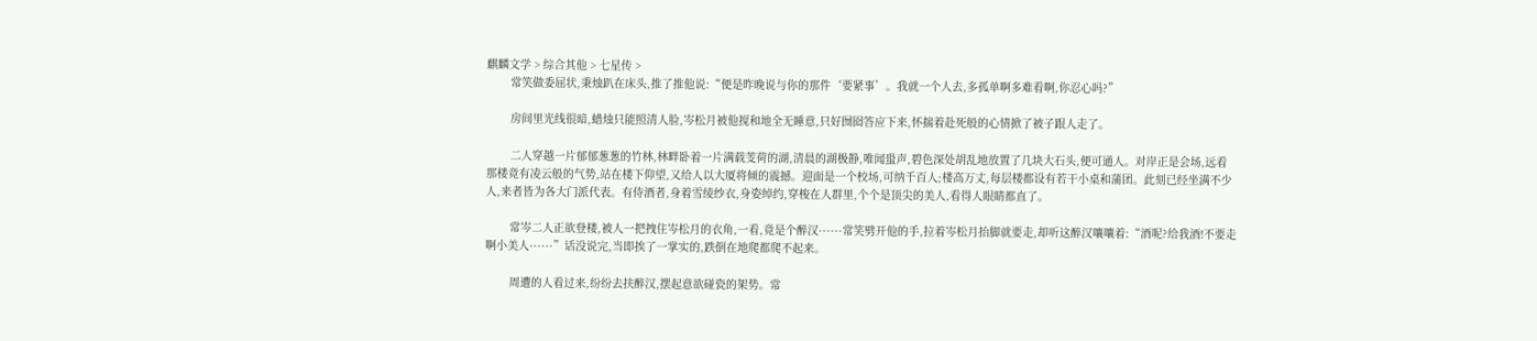麒麟文学 > 综合其他 > 七星传 >
        常笑做委屈状,秉烛趴在床头,推了推他说:“便是昨晚说与你的那件‘要紧事’。我就一个人去,多孤单啊多难看啊,你忍心吗?”

        房间里光线很暗,蜡烛只能照清人脸,岑松月被他搅和地全无睡意,只好囫囵答应下来,怀揣着赴死般的心情掀了被子跟人走了。

        二人穿越一片郁郁葱葱的竹林,林畔卧着一片满载芰荷的湖,清晨的湖极静,唯闻蛩声,碧色深处胡乱地放置了几块大石头,便可通人。对岸正是会场,远看那楼竟有凌云般的气势,站在楼下仰望,又给人以大厦将倾的震撼。迎面是一个校场,可纳千百人;楼高万丈,每层楼都设有若干小桌和蒲团。此刻已经坐满不少人,来者皆为各大门派代表。有侍酒者,身着雪绫纱衣,身姿绰约,穿梭在人群里,个个是顶尖的美人,看得人眼睛都直了。

        常岑二人正欲登楼,被人一把拽住岑松月的衣角,一看,竟是个醉汉······常笑劈开他的手,拉着岑松月抬脚就要走,却听这醉汉嚷嚷着:“酒呢?给我酒!不要走啊小美人······”话没说完,当即挨了一掌实的,跌倒在地爬都爬不起来。

        周遭的人看过来,纷纷去扶醉汉,摆起意欲碰瓷的架势。常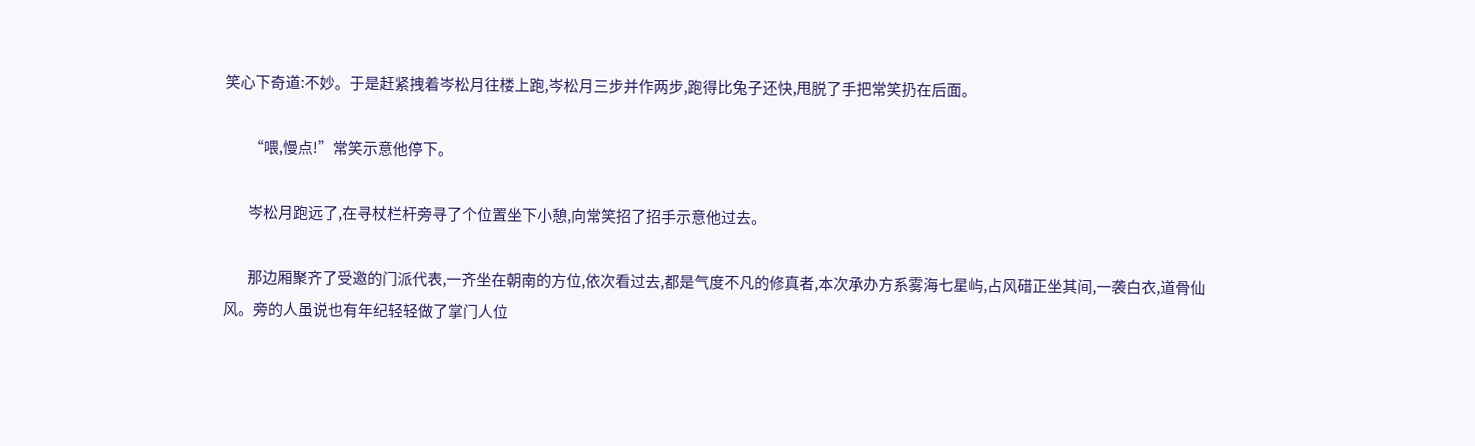笑心下奇道:不妙。于是赶紧拽着岑松月往楼上跑,岑松月三步并作两步,跑得比兔子还快,甩脱了手把常笑扔在后面。

        “喂,慢点!”常笑示意他停下。

        岑松月跑远了,在寻杖栏杆旁寻了个位置坐下小憩,向常笑招了招手示意他过去。

        那边厢聚齐了受邀的门派代表,一齐坐在朝南的方位,依次看过去,都是气度不凡的修真者,本次承办方系雾海七星屿,占风碏正坐其间,一袭白衣,道骨仙风。旁的人虽说也有年纪轻轻做了掌门人位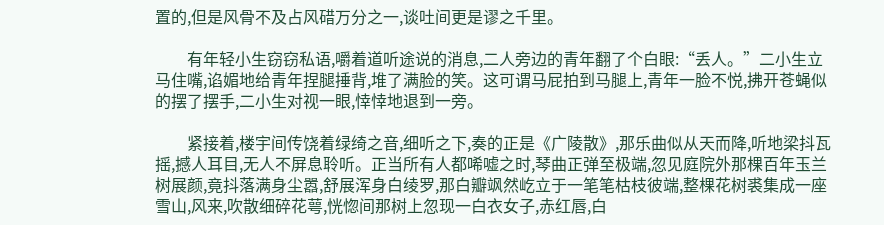置的,但是风骨不及占风碏万分之一,谈吐间更是谬之千里。

        有年轻小生窃窃私语,嚼着道听途说的消息,二人旁边的青年翻了个白眼:“丢人。”二小生立马住嘴,谄媚地给青年捏腿捶背,堆了满脸的笑。这可谓马屁拍到马腿上,青年一脸不悦,拂开苍蝇似的摆了摆手,二小生对视一眼,悻悻地退到一旁。

        紧接着,楼宇间传饶着绿绮之音,细听之下,奏的正是《广陵散》,那乐曲似从天而降,听地梁抖瓦摇,撼人耳目,无人不屏息聆听。正当所有人都唏嘘之时,琴曲正弹至极端,忽见庭院外那棵百年玉兰树展颜,竟抖落满身尘嚣,舒展浑身白绫罗,那白瓣飒然屹立于一笔笔枯枝彼端,整棵花树裘集成一座雪山,风来,吹散细碎花萼,恍惚间那树上忽现一白衣女子,赤红唇,白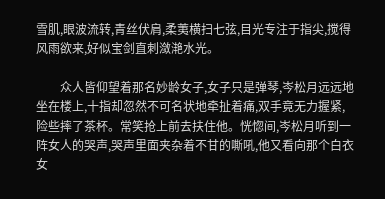雪肌,眼波流转,青丝伏肩,柔荑横扫七弦,目光专注于指尖,搅得风雨欲来,好似宝剑直刺潋滟水光。

        众人皆仰望着那名妙龄女子,女子只是弹琴,岑松月远远地坐在楼上,十指却忽然不可名状地牵扯着痛,双手竟无力握紧,险些摔了茶杯。常笑抢上前去扶住他。恍惚间,岑松月听到一阵女人的哭声,哭声里面夹杂着不甘的嘶吼,他又看向那个白衣女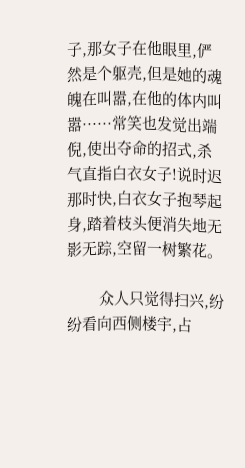子,那女子在他眼里,俨然是个躯壳,但是她的魂魄在叫嚣,在他的体内叫嚣······常笑也发觉出端倪,使出夺命的招式,杀气直指白衣女子!说时迟那时快,白衣女子抱琴起身,踏着枝头便消失地无影无踪,空留一树繁花。

        众人只觉得扫兴,纷纷看向西侧楼宇,占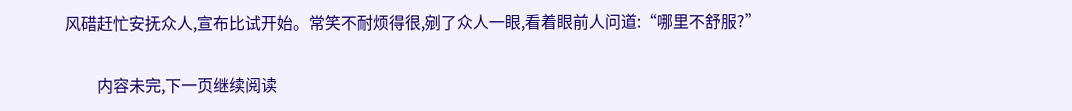风碏赶忙安抚众人,宣布比试开始。常笑不耐烦得很,剜了众人一眼,看着眼前人问道:“哪里不舒服?”

        内容未完,下一页继续阅读